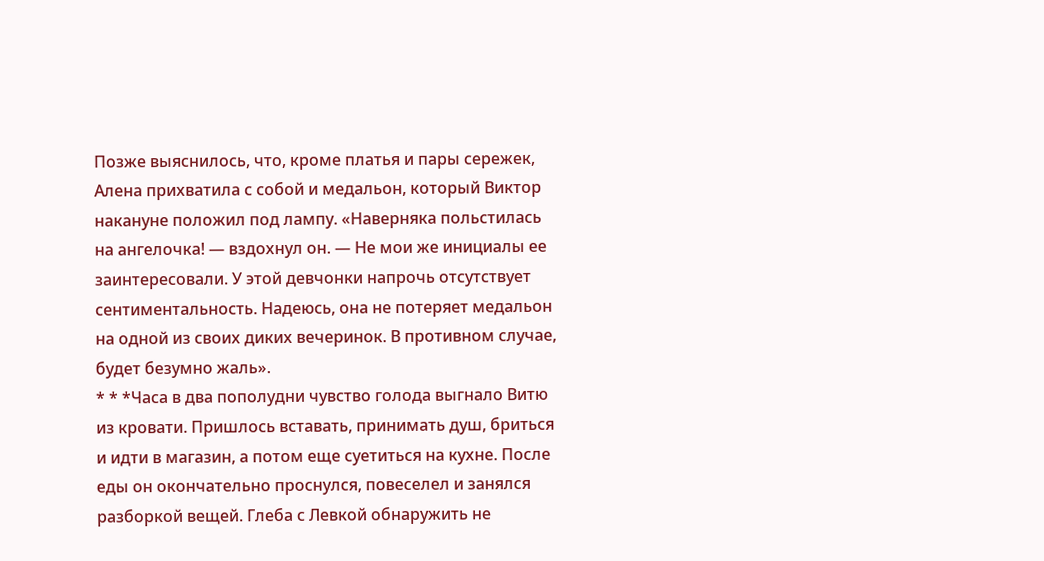Позже выяснилось, что, кроме платья и пары сережек, Алена прихватила с собой и медальон, который Виктор накануне положил под лампу. «Наверняка польстилась на ангелочка! — вздохнул он. — Не мои же инициалы ее заинтересовали. У этой девчонки напрочь отсутствует сентиментальность. Надеюсь, она не потеряет медальон на одной из своих диких вечеринок. В противном случае, будет безумно жаль».
* * *Часа в два пополудни чувство голода выгнало Витю из кровати. Пришлось вставать, принимать душ, бриться и идти в магазин, а потом еще суетиться на кухне. После еды он окончательно проснулся, повеселел и занялся разборкой вещей. Глеба с Левкой обнаружить не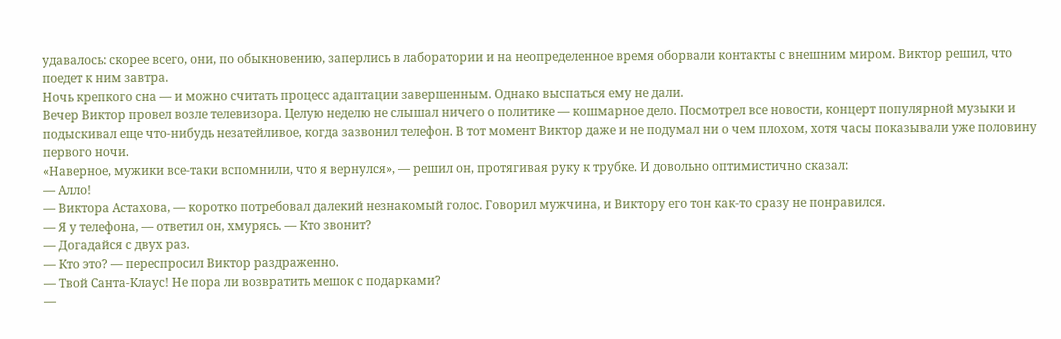удавалось: скорее всего, они, по обыкновению, заперлись в лаборатории и на неопределенное время оборвали контакты с внешним миром. Виктор решил, что поедет к ним завтра.
Ночь крепкого сна — и можно считать процесс адаптации завершенным. Однако выспаться ему не дали.
Вечер Виктор провел возле телевизора. Целую неделю не слышал ничего о политике — кошмарное дело. Посмотрел все новости, концерт популярной музыки и подыскивал еще что-нибудь незатейливое, когда зазвонил телефон. В тот момент Виктор даже и не подумал ни о чем плохом, хотя часы показывали уже половину первого ночи.
«Наверное, мужики все-таки вспомнили, что я вернулся», — решил он, протягивая руку к трубке. И довольно оптимистично сказал:
— Алло!
— Виктора Астахова, — коротко потребовал далекий незнакомый голос. Говорил мужчина, и Виктору его тон как-то сразу не понравился.
— Я у телефона, — ответил он, хмурясь. — Кто звонит?
— Догадайся с двух раз.
— Кто это? — переспросил Виктор раздраженно.
— Твой Санта-Клаус! Не пора ли возвратить мешок с подарками?
—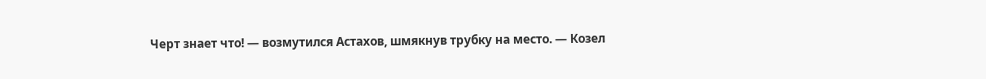Черт знает что! — возмутился Астахов, шмякнув трубку на место. — Козел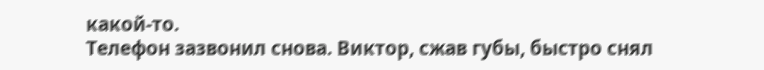какой-то.
Телефон зазвонил снова. Виктор, сжав губы, быстро снял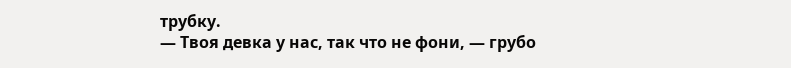трубку.
— Твоя девка у нас, так что не фони, — грубо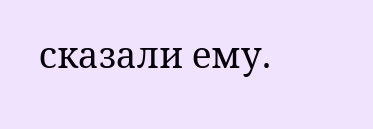сказали ему.